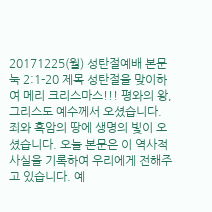20171225(월) 성탄절예배 본문 눅 2:1-20 제목 성탄절을 맞이하여 메리 크리스마스!!! 평와의 왕, 그리스도 예수께서 오셨습니다. 죄와 흑암의 땅에 생명의 빛이 오셨습니다. 오늘 본문은 이 역사적 사실을 기록하여 우리에게 전해주고 있습니다. 예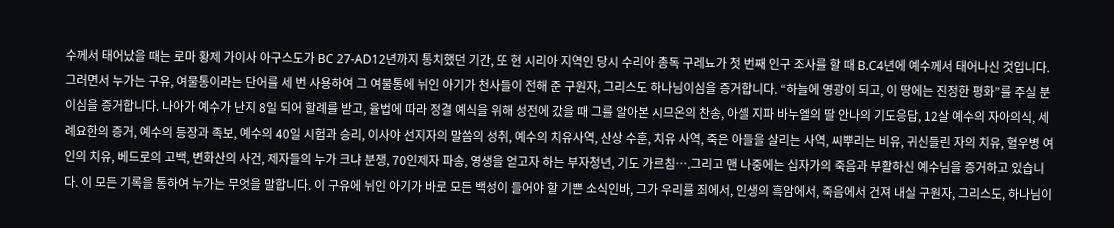수께서 태어났을 때는 로마 황제 가이사 아구스도가 BC 27-AD12년까지 통치했던 기간, 또 현 시리아 지역인 당시 수리아 총독 구레뇨가 첫 번째 인구 조사를 할 때 B.C4년에 예수께서 태어나신 것입니다. 그러면서 누가는 구유, 여물통이라는 단어를 세 번 사용하여 그 여물통에 뉘인 아기가 천사들이 전해 준 구원자, 그리스도 하나님이심을 증거합니다. “하늘에 영광이 되고, 이 땅에는 진정한 평화”를 주실 분이심을 증거합니다. 나아가 예수가 난지 8일 되어 할례를 받고, 율법에 따라 정결 예식을 위해 성전에 갔을 때 그를 알아본 시므온의 찬송, 아셀 지파 바누엘의 딸 안나의 기도응답, 12살 예수의 자아의식, 세례요한의 증거, 예수의 등장과 족보, 예수의 40일 시험과 승리, 이사야 선지자의 말씀의 성취, 예수의 치유사역, 산상 수훈, 치유 사역, 죽은 아들을 살리는 사역, 씨뿌리는 비유, 귀신들린 자의 치유, 혈우병 여인의 치유, 베드로의 고백, 변화산의 사건, 제자들의 누가 크냐 분쟁, 70인제자 파송, 영생을 얻고자 하는 부자청년, 기도 가르침….그리고 맨 나중에는 십자가의 죽음과 부활하신 예수님을 증거하고 있습니다. 이 모든 기록을 통하여 누가는 무엇을 말합니다. 이 구유에 뉘인 아기가 바로 모든 백성이 들어야 할 기쁜 소식인바, 그가 우리를 죄에서, 인생의 흑암에서, 죽음에서 건져 내실 구원자, 그리스도, 하나님이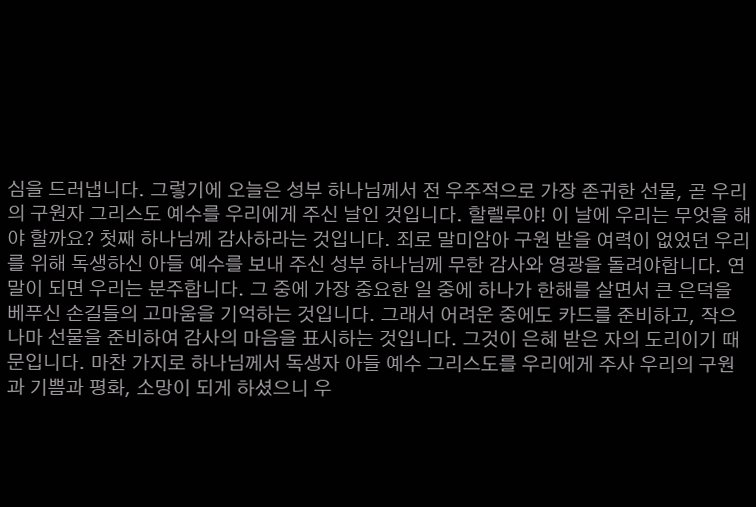심을 드러냅니다. 그렇기에 오늘은 성부 하나님께서 전 우주적으로 가장 존귀한 선물, 곧 우리의 구원자 그리스도 예수를 우리에게 주신 날인 것입니다. 할렐루야! 이 날에 우리는 무엇을 해야 할까요? 첫째 하나님께 감사하라는 것입니다. 죄로 말미암아 구원 받을 여력이 없었던 우리를 위해 독생하신 아들 예수를 보내 주신 성부 하나님께 무한 감사와 영광을 돌려야합니다. 연말이 되면 우리는 분주합니다. 그 중에 가장 중요한 일 중에 하나가 한해를 살면서 큰 은덕을 베푸신 손길들의 고마움을 기억하는 것입니다. 그래서 어려운 중에도 카드를 준비하고, 작으나마 선물을 준비하여 감사의 마음을 표시하는 것입니다. 그것이 은혜 받은 자의 도리이기 때문입니다. 마찬 가지로 하나님께서 독생자 아들 예수 그리스도를 우리에게 주사 우리의 구원과 기쁨과 평화, 소망이 되게 하셨으니 우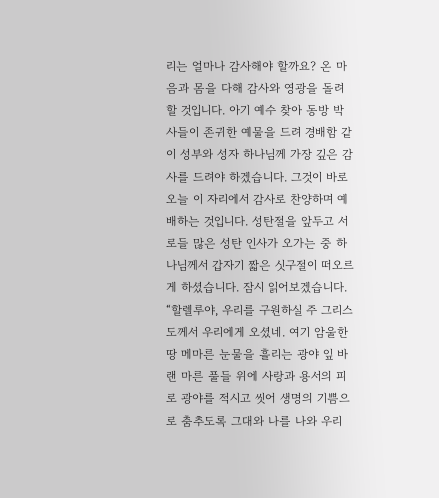리는 얼마나 감사해야 할까요? 온 마음과 몸을 다해 감사와 영광을 돌려 할 것입니다. 아기 예수 찾아 동방 박사들이 존귀한 예물을 드려 경배함 같이 성부와 성자 하나님께 가장 깊은 감사를 드려야 하겠습니다. 그것이 바로 오늘 이 자리에서 감사로 찬양하며 예배하는 것입니다. 성탄절을 앞두고 서로들 많은 성탄 인사가 오가는 중 하나님께서 갑자기 짧은 싯구절이 떠오르게 하셨습니다. 잠시 읽어보겠습니다. “할렐루야, 우리를 구원하실 주 그리스도께서 우리에게 오셨네. 여기 암울한 땅 메마른 눈물을 흘리는 광야 잎 바랜 마른 풀들 위에 사랑과 용서의 피로 광야를 적시고 씻어 생명의 기쁨으로 춤추도록 그대와 나를 나와 우리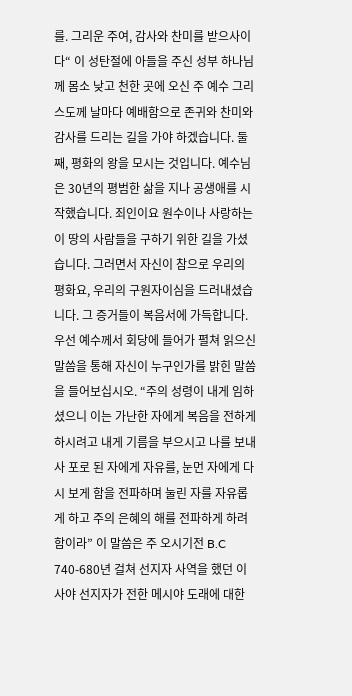를. 그리운 주여, 감사와 찬미를 받으사이다“ 이 성탄절에 아들을 주신 성부 하나님께 몸소 낮고 천한 곳에 오신 주 예수 그리스도께 날마다 예배함으로 존귀와 찬미와 감사를 드리는 길을 가야 하겠습니다. 둘째, 평화의 왕을 모시는 것입니다. 예수님은 30년의 평범한 삶을 지나 공생애를 시작했습니다. 죄인이요 원수이나 사랑하는 이 땅의 사람들을 구하기 위한 길을 가셨습니다. 그러면서 자신이 참으로 우리의 평화요, 우리의 구원자이심을 드러내셨습니다. 그 증거들이 복음서에 가득합니다. 우선 예수께서 회당에 들어가 펼쳐 읽으신 말씀을 통해 자신이 누구인가를 밝힌 말씀을 들어보십시오. “주의 성령이 내게 임하셨으니 이는 가난한 자에게 복음을 전하게 하시려고 내게 기름을 부으시고 나를 보내사 포로 된 자에게 자유를, 눈먼 자에게 다시 보게 함을 전파하며 눌린 자를 자유롭게 하고 주의 은혜의 해를 전파하게 하려 함이라” 이 말씀은 주 오시기전 B.C 740-680년 걸쳐 선지자 사역을 했던 이사야 선지자가 전한 메시야 도래에 대한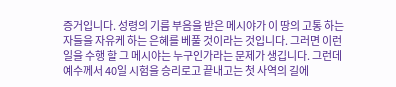증거입니다. 성령의 기름 부음을 받은 메시야가 이 땅의 고통 하는 자들을 자유케 하는 은혜를 베풀 것이라는 것입니다. 그러면 이런 일을 수행 할 그 메시야는 누구인가라는 문제가 생깁니다. 그런데 예수께서 40일 시험을 승리로고 끝내고는 첫 사역의 길에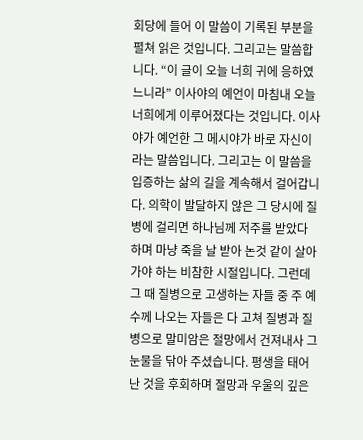회당에 들어 이 말씀이 기록된 부분을 펼쳐 읽은 것입니다. 그리고는 말씀합니다. “이 글이 오늘 너희 귀에 응하였느니라” 이사야의 예언이 마침내 오늘 너희에게 이루어졌다는 것입니다. 이사야가 예언한 그 메시야가 바로 자신이라는 말씀입니다. 그리고는 이 말씀을 입증하는 삶의 길을 계속해서 걸어갑니다. 의학이 발달하지 않은 그 당시에 질병에 걸리면 하나님께 저주를 받았다 하며 마냥 죽을 날 받아 논것 같이 살아가야 하는 비참한 시절입니다. 그런데 그 때 질병으로 고생하는 자들 중 주 예수께 나오는 자들은 다 고쳐 질병과 질병으로 말미암은 절망에서 건져내사 그 눈물을 닦아 주셨습니다. 평생을 태어난 것을 후회하며 절망과 우울의 깊은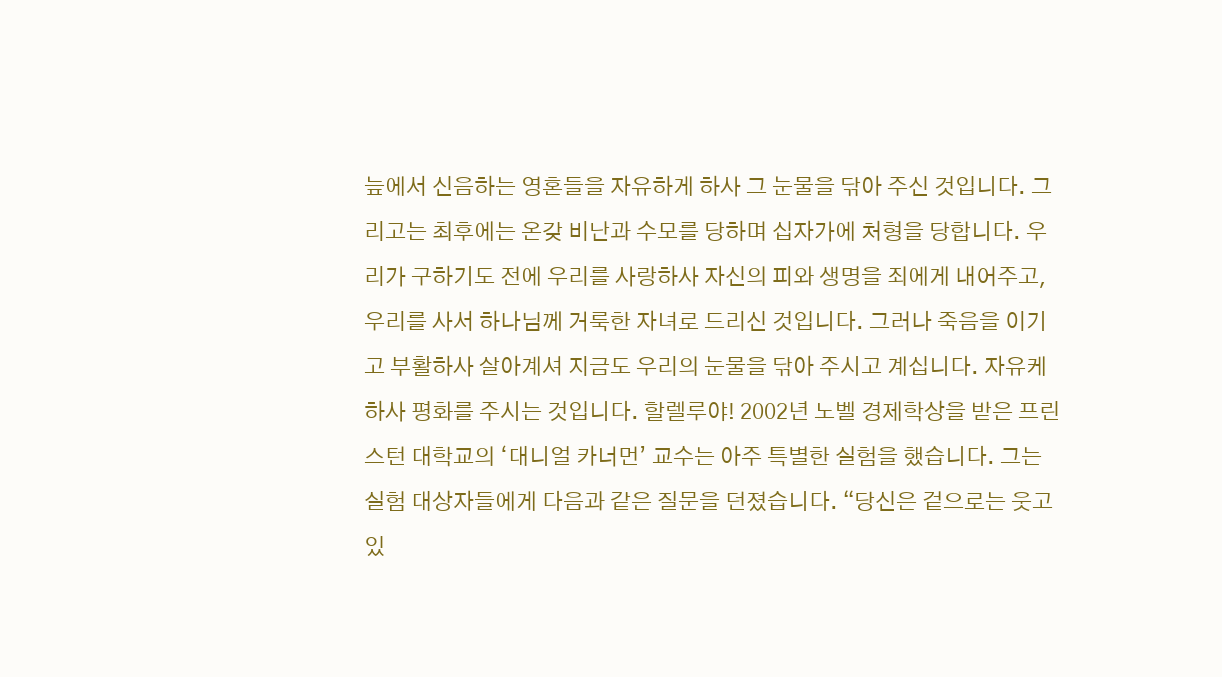늪에서 신음하는 영혼들을 자유하게 하사 그 눈물을 닦아 주신 것입니다. 그리고는 최후에는 온갖 비난과 수모를 당하며 십자가에 처형을 당합니다. 우리가 구하기도 전에 우리를 사랑하사 자신의 피와 생명을 죄에게 내어주고, 우리를 사서 하나님께 거룩한 자녀로 드리신 것입니다. 그러나 죽음을 이기고 부활하사 살아계셔 지금도 우리의 눈물을 닦아 주시고 계십니다. 자유케하사 평화를 주시는 것입니다. 할렐루야! 2002년 노벨 경제학상을 받은 프린스턴 대학교의 ‘대니얼 카너먼’ 교수는 아주 특별한 실험을 했습니다. 그는 실험 대상자들에게 다음과 같은 질문을 던졌습니다. “당신은 겉으로는 웃고 있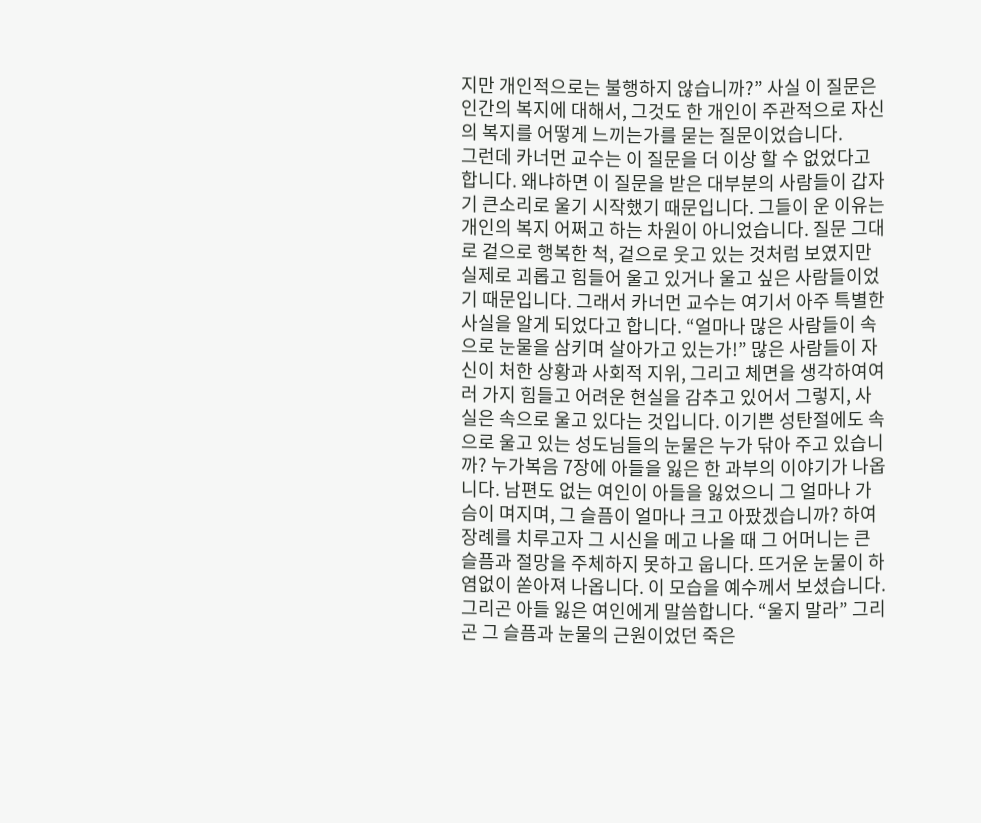지만 개인적으로는 불행하지 않습니까?” 사실 이 질문은 인간의 복지에 대해서, 그것도 한 개인이 주관적으로 자신의 복지를 어떻게 느끼는가를 묻는 질문이었습니다.
그런데 카너먼 교수는 이 질문을 더 이상 할 수 없었다고 합니다. 왜냐하면 이 질문을 받은 대부분의 사람들이 갑자기 큰소리로 울기 시작했기 때문입니다. 그들이 운 이유는 개인의 복지 어쩌고 하는 차원이 아니었습니다. 질문 그대로 겉으로 행복한 척, 겉으로 웃고 있는 것처럼 보였지만 실제로 괴롭고 힘들어 울고 있거나 울고 싶은 사람들이었기 때문입니다. 그래서 카너먼 교수는 여기서 아주 특별한 사실을 알게 되었다고 합니다. “얼마나 많은 사람들이 속으로 눈물을 삼키며 살아가고 있는가!” 많은 사람들이 자신이 처한 상황과 사회적 지위, 그리고 체면을 생각하여여러 가지 힘들고 어려운 현실을 감추고 있어서 그렇지, 사실은 속으로 울고 있다는 것입니다. 이기쁜 성탄절에도 속으로 울고 있는 성도님들의 눈물은 누가 닦아 주고 있습니까? 누가복음 7장에 아들을 잃은 한 과부의 이야기가 나옵니다. 남편도 없는 여인이 아들을 잃었으니 그 얼마나 가슴이 며지며, 그 슬픔이 얼마나 크고 아팠겠습니까? 하여 장례를 치루고자 그 시신을 메고 나올 때 그 어머니는 큰 슬픔과 절망을 주체하지 못하고 웁니다. 뜨거운 눈물이 하염없이 쏟아져 나옵니다. 이 모습을 예수께서 보셨습니다. 그리곤 아들 잃은 여인에게 말씀합니다. “울지 말라” 그리곤 그 슬픔과 눈물의 근원이었던 죽은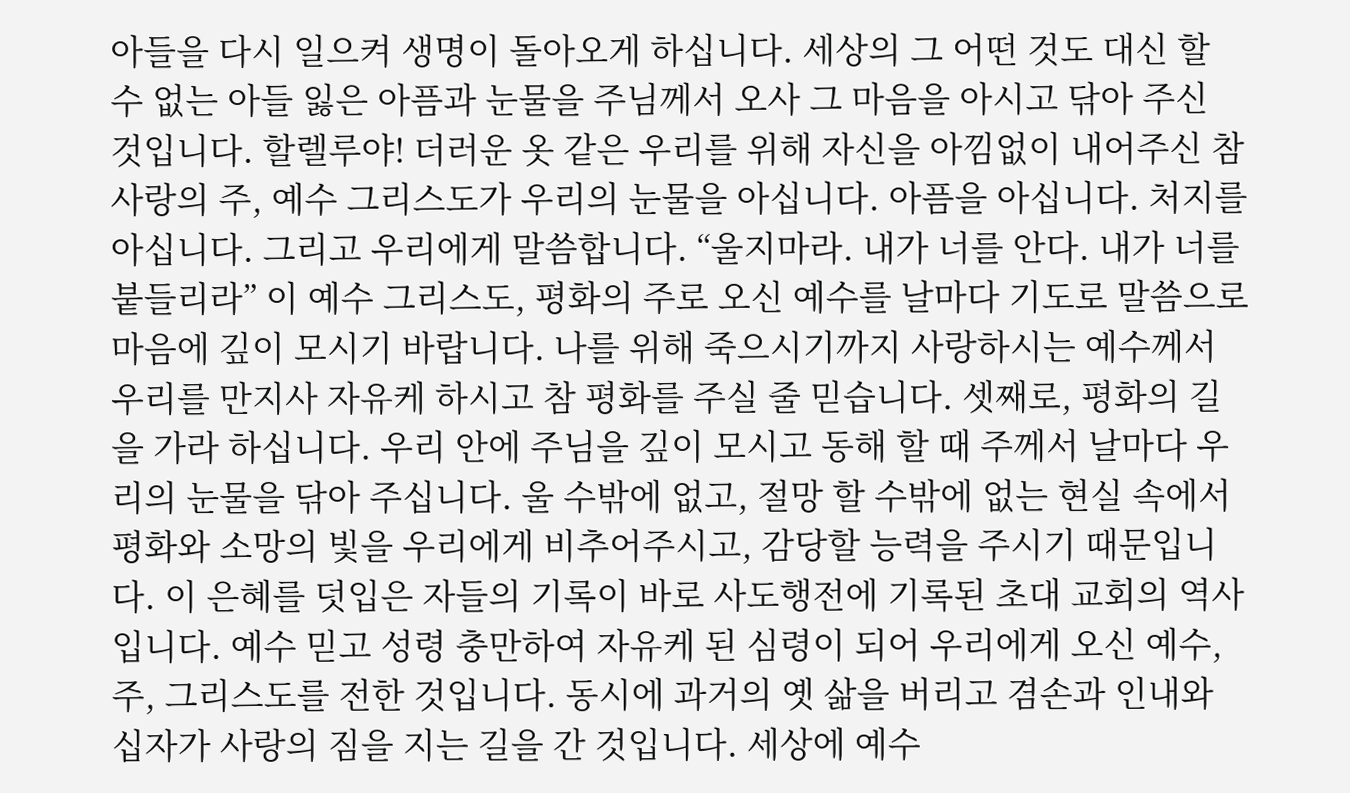아들을 다시 일으켜 생명이 돌아오게 하십니다. 세상의 그 어떤 것도 대신 할 수 없는 아들 잃은 아픔과 눈물을 주님께서 오사 그 마음을 아시고 닦아 주신 것입니다. 할렐루야! 더러운 옷 같은 우리를 위해 자신을 아낌없이 내어주신 참 사랑의 주, 예수 그리스도가 우리의 눈물을 아십니다. 아픔을 아십니다. 처지를 아십니다. 그리고 우리에게 말씀합니다. “울지마라. 내가 너를 안다. 내가 너를 붙들리라” 이 예수 그리스도, 평화의 주로 오신 예수를 날마다 기도로 말씀으로 마음에 깊이 모시기 바랍니다. 나를 위해 죽으시기까지 사랑하시는 예수께서 우리를 만지사 자유케 하시고 참 평화를 주실 줄 믿습니다. 셋째로, 평화의 길을 가라 하십니다. 우리 안에 주님을 깊이 모시고 동해 할 때 주께서 날마다 우리의 눈물을 닦아 주십니다. 울 수밖에 없고, 절망 할 수밖에 없는 현실 속에서 평화와 소망의 빛을 우리에게 비추어주시고, 감당할 능력을 주시기 때문입니다. 이 은혜를 덧입은 자들의 기록이 바로 사도행전에 기록된 초대 교회의 역사입니다. 예수 믿고 성령 충만하여 자유케 된 심령이 되어 우리에게 오신 예수, 주, 그리스도를 전한 것입니다. 동시에 과거의 옛 삶을 버리고 겸손과 인내와 십자가 사랑의 짐을 지는 길을 간 것입니다. 세상에 예수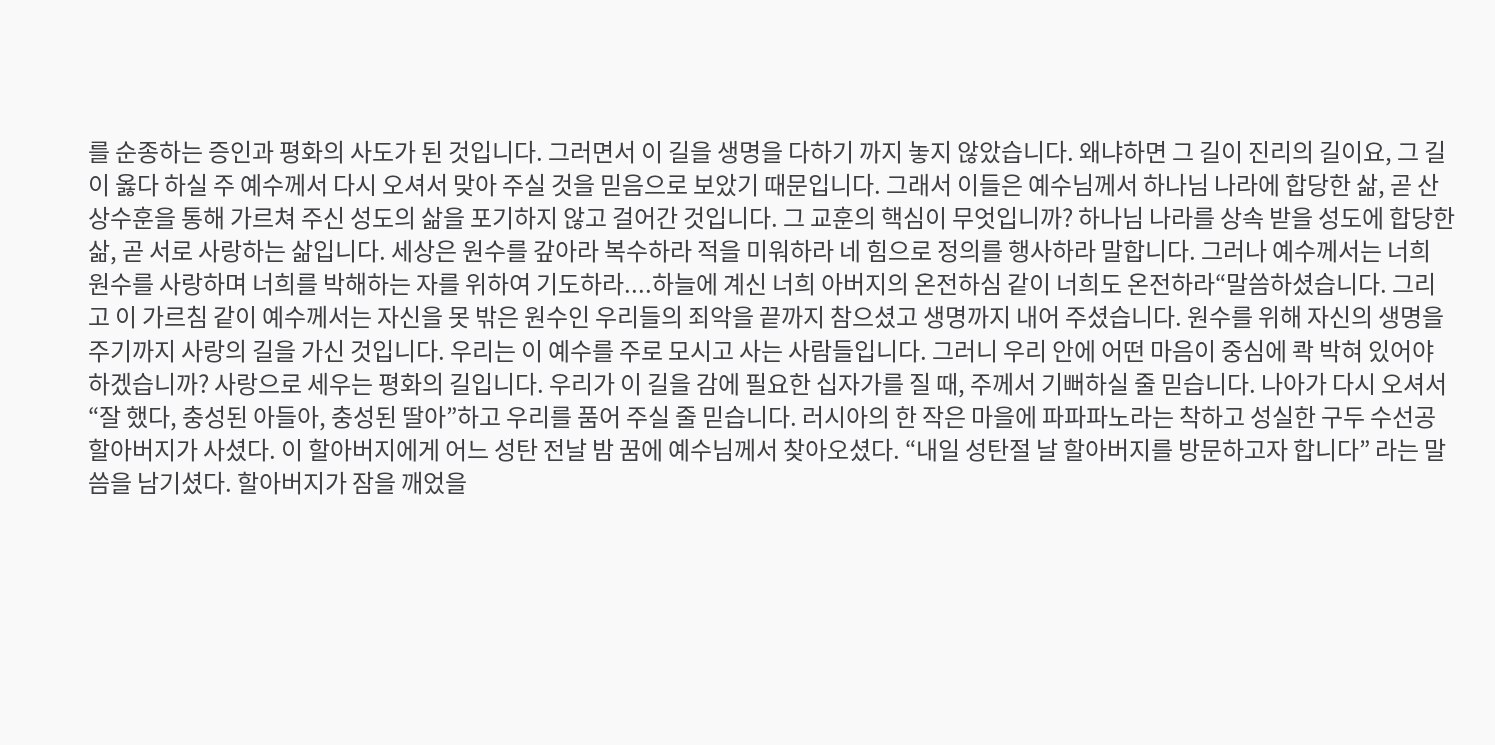를 순종하는 증인과 평화의 사도가 된 것입니다. 그러면서 이 길을 생명을 다하기 까지 놓지 않았습니다. 왜냐하면 그 길이 진리의 길이요, 그 길이 옳다 하실 주 예수께서 다시 오셔서 맞아 주실 것을 믿음으로 보았기 때문입니다. 그래서 이들은 예수님께서 하나님 나라에 합당한 삶, 곧 산상수훈을 통해 가르쳐 주신 성도의 삶을 포기하지 않고 걸어간 것입니다. 그 교훈의 핵심이 무엇입니까? 하나님 나라를 상속 받을 성도에 합당한 삶, 곧 서로 사랑하는 삶입니다. 세상은 원수를 갚아라 복수하라 적을 미워하라 네 힘으로 정의를 행사하라 말합니다. 그러나 예수께서는 너희 원수를 사랑하며 너희를 박해하는 자를 위하여 기도하라....하늘에 계신 너희 아버지의 온전하심 같이 너희도 온전하라“말씀하셨습니다. 그리고 이 가르침 같이 예수께서는 자신을 못 밖은 원수인 우리들의 죄악을 끝까지 참으셨고 생명까지 내어 주셨습니다. 원수를 위해 자신의 생명을 주기까지 사랑의 길을 가신 것입니다. 우리는 이 예수를 주로 모시고 사는 사람들입니다. 그러니 우리 안에 어떤 마음이 중심에 콱 박혀 있어야 하겠습니까? 사랑으로 세우는 평화의 길입니다. 우리가 이 길을 감에 필요한 십자가를 질 때, 주께서 기뻐하실 줄 믿습니다. 나아가 다시 오셔서 “잘 했다, 충성된 아들아, 충성된 딸아”하고 우리를 품어 주실 줄 믿습니다. 러시아의 한 작은 마을에 파파파노라는 착하고 성실한 구두 수선공 할아버지가 사셨다. 이 할아버지에게 어느 성탄 전날 밤 꿈에 예수님께서 찾아오셨다. “내일 성탄절 날 할아버지를 방문하고자 합니다” 라는 말씀을 남기셨다. 할아버지가 잠을 깨었을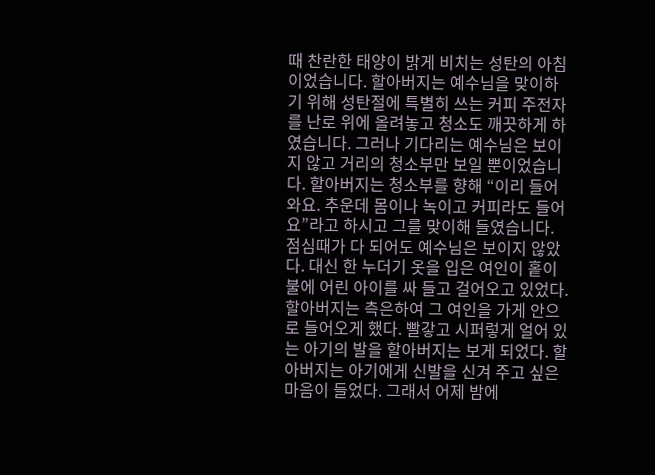때 찬란한 태양이 밝게 비치는 성탄의 아침이었습니다. 할아버지는 예수님을 맞이하기 위해 성탄절에 특별히 쓰는 커피 주전자를 난로 위에 올려놓고 청소도 깨끗하게 하였습니다. 그러나 기다리는 예수님은 보이지 않고 거리의 청소부만 보일 뿐이었습니다. 할아버지는 청소부를 향해 “이리 들어와요. 추운데 몸이나 녹이고 커피라도 들어요”라고 하시고 그를 맞이해 들였습니다. 점심때가 다 되어도 예수님은 보이지 않았다. 대신 한 누더기 옷을 입은 여인이 홑이불에 어린 아이를 싸 들고 걸어오고 있었다. 할아버지는 측은하여 그 여인을 가게 안으로 들어오게 했다. 빨갛고 시퍼렇게 얼어 있는 아기의 발을 할아버지는 보게 되었다. 할아버지는 아기에게 신발을 신겨 주고 싶은 마음이 들었다. 그래서 어제 밤에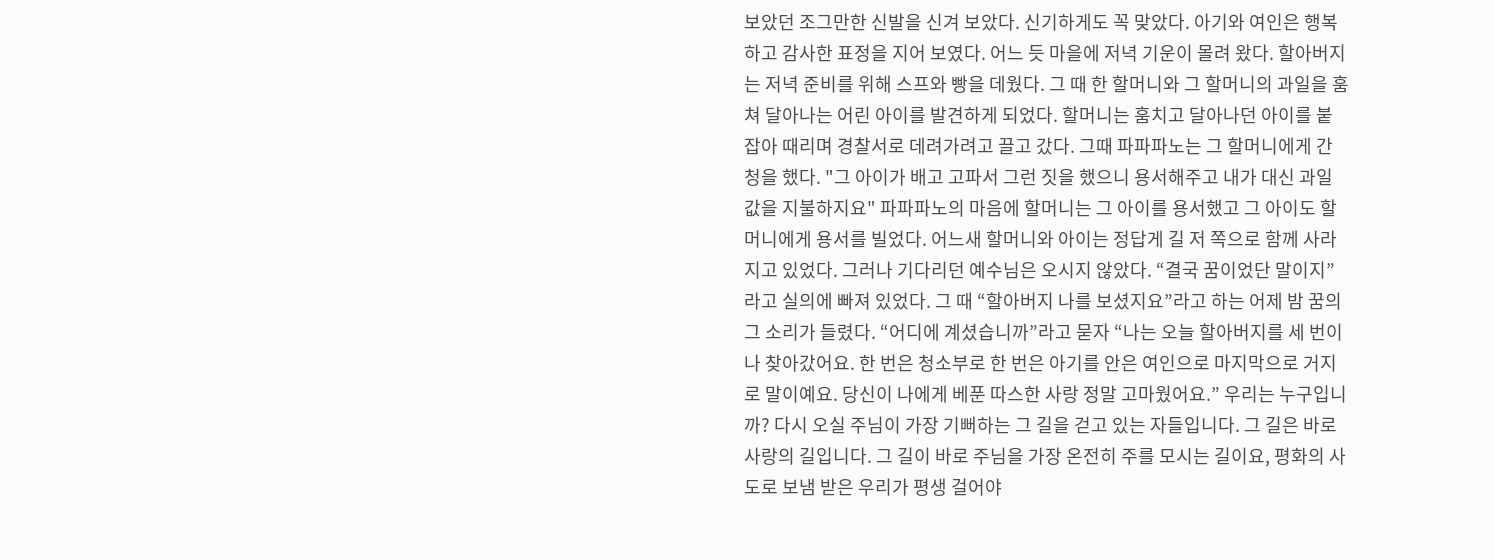보았던 조그만한 신발을 신겨 보았다. 신기하게도 꼭 맞았다. 아기와 여인은 행복하고 감사한 표정을 지어 보였다. 어느 듯 마을에 저녁 기운이 몰려 왔다. 할아버지는 저녁 준비를 위해 스프와 빵을 데웠다. 그 때 한 할머니와 그 할머니의 과일을 훔쳐 달아나는 어린 아이를 발견하게 되었다. 할머니는 훔치고 달아나던 아이를 붙잡아 때리며 경찰서로 데려가려고 끌고 갔다. 그때 파파파노는 그 할머니에게 간청을 했다. "그 아이가 배고 고파서 그런 짓을 했으니 용서해주고 내가 대신 과일 값을 지불하지요" 파파파노의 마음에 할머니는 그 아이를 용서했고 그 아이도 할머니에게 용서를 빌었다. 어느새 할머니와 아이는 정답게 길 저 쪽으로 함께 사라지고 있었다. 그러나 기다리던 예수님은 오시지 않았다. “결국 꿈이었단 말이지”라고 실의에 빠져 있었다. 그 때 “할아버지 나를 보셨지요”라고 하는 어제 밤 꿈의 그 소리가 들렸다. “어디에 계셨습니까”라고 묻자 “나는 오늘 할아버지를 세 번이나 찾아갔어요. 한 번은 청소부로 한 번은 아기를 안은 여인으로 마지막으로 거지로 말이예요. 당신이 나에게 베푼 따스한 사랑 정말 고마웠어요.” 우리는 누구입니까? 다시 오실 주님이 가장 기뻐하는 그 길을 걷고 있는 자들입니다. 그 길은 바로 사랑의 길입니다. 그 길이 바로 주님을 가장 온전히 주를 모시는 길이요, 평화의 사도로 보냄 받은 우리가 평생 걸어야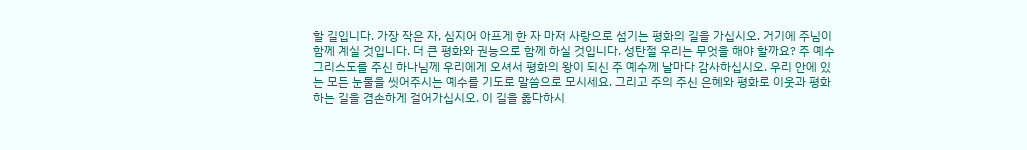할 길입니다. 가장 작은 자, 심지어 아프게 한 자 마저 사랑으로 섬기는 평화의 길을 가십시오. 거기에 주님이 함께 계실 것입니다. 더 큰 평화와 권능으로 함께 하실 것입니다. 성탄절 우리는 무엇을 해야 할까요? 주 예수 그리스도를 주신 하나님께 우리에게 오셔서 평화의 왕이 되신 주 예수께 날마다 감사하십시오. 우리 안에 있는 모든 눈물을 씻어주시는 예수를 기도로 말씀으로 모시세요. 그리고 주의 주신 은혜와 평화로 이웃과 평화 하는 길을 겸손하게 걸어가십시오. 이 길을 옳다하시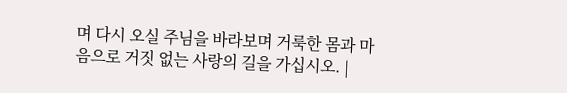며 다시 오실 주님을 바라보며 거룩한 몸과 마음으로 거짓 없는 사랑의 길을 가십시오. |